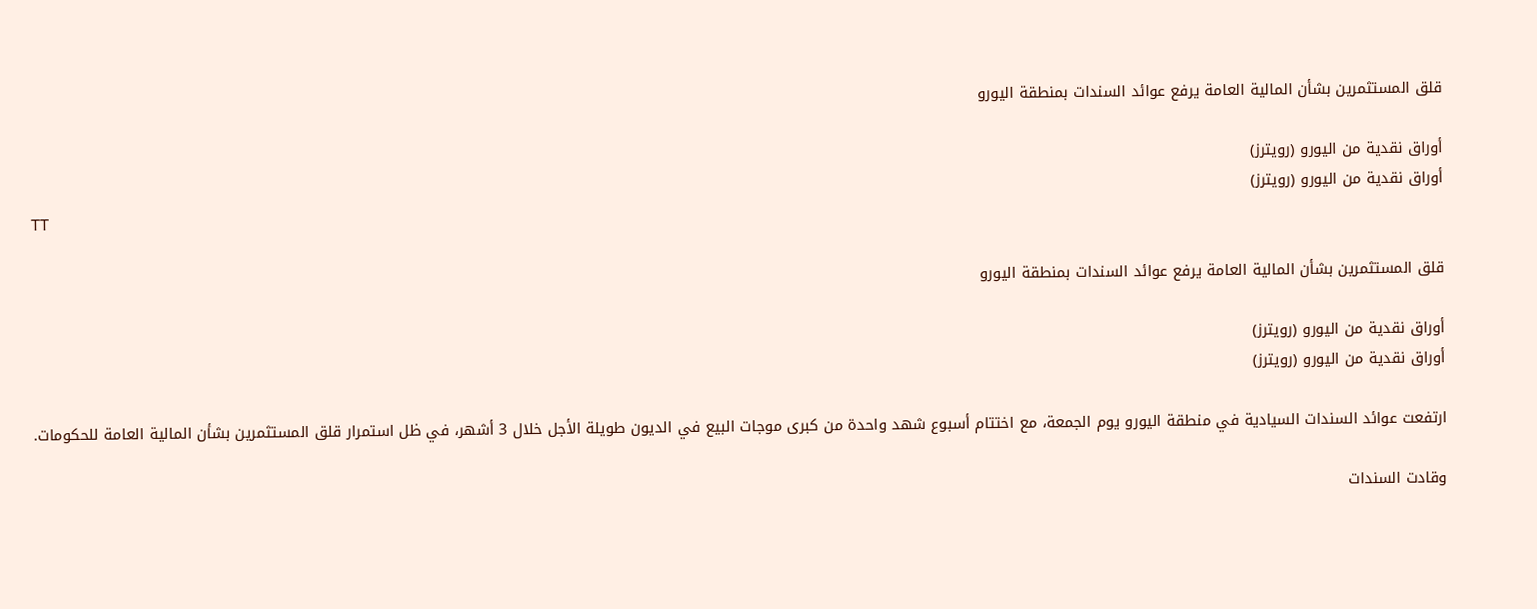قلق المستثمرين بشأن المالية العامة يرفع عوائد السندات بمنطقة اليورو

أوراق نقدية من اليورو (رويترز)
أوراق نقدية من اليورو (رويترز)
TT

قلق المستثمرين بشأن المالية العامة يرفع عوائد السندات بمنطقة اليورو

أوراق نقدية من اليورو (رويترز)
أوراق نقدية من اليورو (رويترز)

ارتفعت عوائد السندات السيادية في منطقة اليورو يوم الجمعة، مع اختتام أسبوع شهد واحدة من كبرى موجات البيع في الديون طويلة الأجل خلال 3 أشهر، في ظل استمرار قلق المستثمرين بشأن المالية العامة للحكومات.

وقادت السندات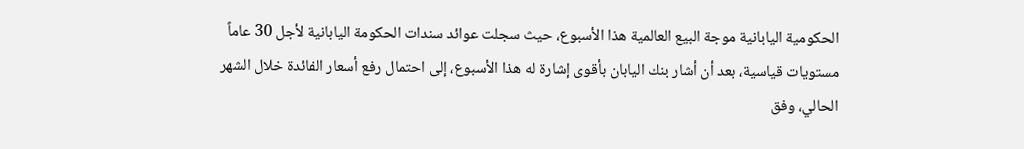الحكومية اليابانية موجة البيع العالمية هذا الأسبوع، حيث سجلت عوائد سندات الحكومة اليابانية لأجل 30 عاماً مستويات قياسية، بعد أن أشار بنك اليابان بأقوى إشارة له هذا الأسبوع، إلى احتمال رفع أسعار الفائدة خلال الشهر الحالي، وفق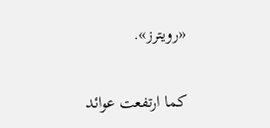«رويترز».

كما ارتفعت عوائد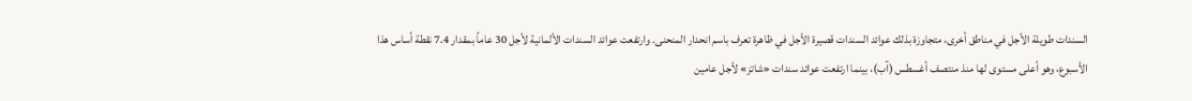السندات طويلة الأجل في مناطق أخرى، متجاوزة بذلك عوائد السندات قصيرة الأجل في ظاهرة تعرف باسم انحدار المنحنى. وارتفعت عوائد السندات الألمانية لأجل 30 عاماً بمقدار 7.4 نقطة أساس هذا الأسبوع، وهو أعلى مستوى لها منذ منتصف أغسطس (آب)، بينما ارتفعت عوائد سندات «شاتز» لأجل عامين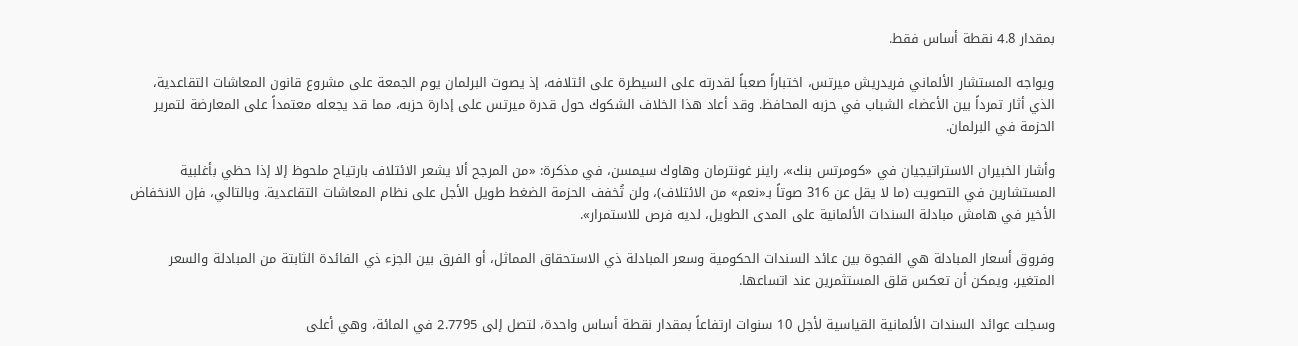بمقدار 4.8 نقطة أساس فقط.

ويواجه المستشار الألماني فريدريش ميرتس، اختباراً صعباً لقدرته على السيطرة على ائتلافه، إذ يصوت البرلمان يوم الجمعة على مشروع قانون المعاشات التقاعدية، الذي أثار تمرداً بين الأعضاء الشباب في حزبه المحافظ. وقد أعاد هذا الخلاف الشكوك حول قدرة ميرتس على إدارة حزبه، مما قد يجعله معتمداً على المعارضة لتمرير الحزمة في البرلمان.

وأشار الخبيران الاستراتيجيان في «كومرتس بنك»، راينر غونترمان وهاوك سيمسن، في مذكرة: «من المرجح ألا يشعر الائتلاف بارتياح ملحوظ إلا إذا حظي بأغلبية المستشارين في التصويت (ما لا يقل عن 316 صوتاً بـ«نعم» من الائتلاف)، ولن تُخفف الحزمة الضغط طويل الأجل على نظام المعاشات التقاعدية. وبالتالي، فإن الانخفاض الأخير في هامش مبادلة السندات الألمانية على المدى الطويل، لديه فرص للاستمرار».

وفروق أسعار المبادلة هي الفجوة بين عائد السندات الحكومية وسعر المبادلة ذي الاستحقاق المماثل، أو الفرق بين الجزء ذي الفائدة الثابتة من المبادلة والسعر المتغير، ويمكن أن تعكس قلق المستثمرين عند اتساعها.

وسجلت عوائد السندات الألمانية القياسية لأجل 10 سنوات ارتفاعاً بمقدار نقطة أساس واحدة، لتصل إلى 2.7795 في المائة، وهي أعلى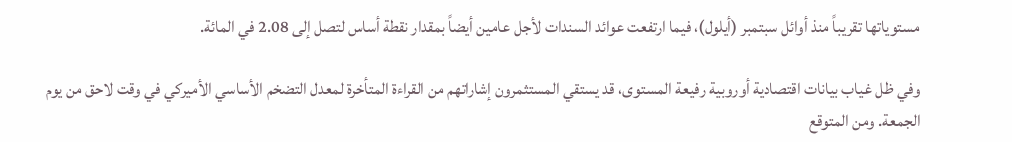مستوياتها تقريباً منذ أوائل سبتمبر (أيلول)، فيما ارتفعت عوائد السندات لأجل عامين أيضاً بمقدار نقطة أساس لتصل إلى 2.08 في المائة.

وفي ظل غياب بيانات اقتصادية أوروبية رفيعة المستوى، قد يستقي المستثمرون إشاراتهم من القراءة المتأخرة لمعدل التضخم الأساسي الأميركي في وقت لاحق من يوم الجمعة. ومن المتوقع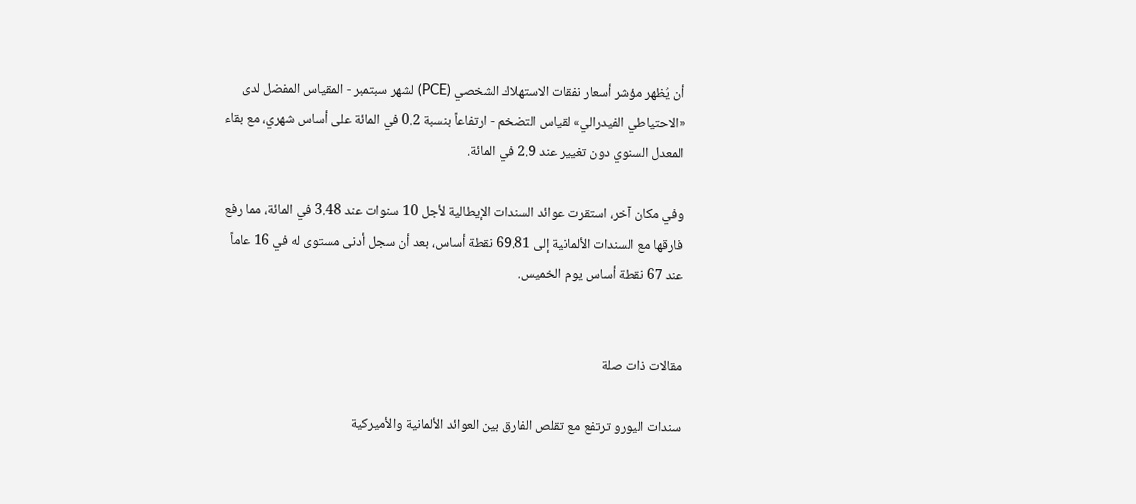أن يُظهر مؤشر أسعار نفقات الاستهلاك الشخصي (PCE) لشهر سبتمبر - المقياس المفضل لدى «الاحتياطي الفيدرالي» لقياس التضخم - ارتفاعاً بنسبة 0.2 في المائة على أساس شهري، مع بقاء المعدل السنوي دون تغيير عند 2.9 في المائة.

وفي مكان آخر، استقرت عوائد السندات الإيطالية لأجل 10 سنوات عند 3.48 في المائة، مما رفع فارقها مع السندات الألمانية إلى 69.81 نقطة أساس، بعد أن سجل أدنى مستوى له في 16 عاماً عند 67 نقطة أساس يوم الخميس.


مقالات ذات صلة

سندات اليورو ترتفع مع تقلص الفارق بين العوائد الألمانية والأميركية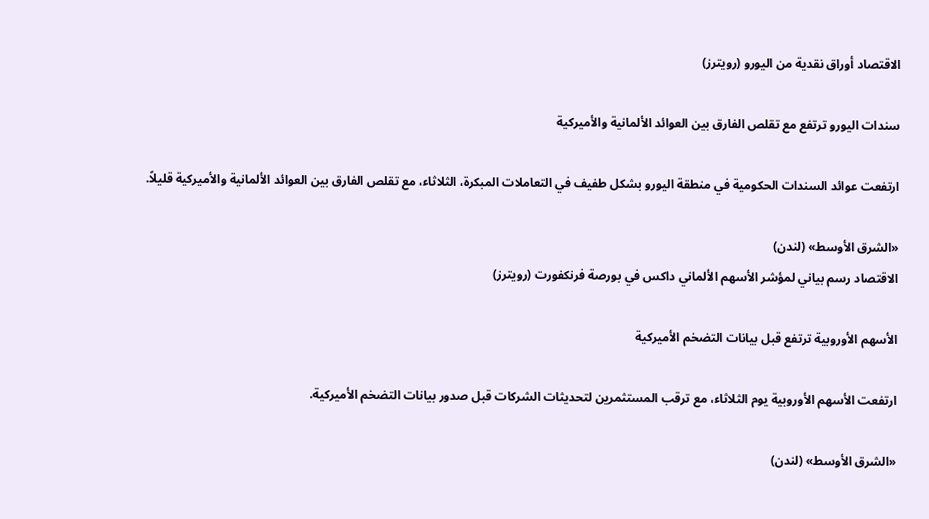الاقتصاد أوراق نقدية من اليورو (رويترز)

سندات اليورو ترتفع مع تقلص الفارق بين العوائد الألمانية والأميركية

ارتفعت عوائد السندات الحكومية في منطقة اليورو بشكل طفيف في التعاملات المبكرة، الثلاثاء، مع تقلص الفارق بين العوائد الألمانية والأميركية قليلاً.

«الشرق الأوسط» (لندن)
الاقتصاد رسم بياني لمؤشر الأسهم الألماني داكس في بورصة فرنكفورت (رويترز)

الأسهم الأوروبية ترتفع قبل بيانات التضخم الأميركية

ارتفعت الأسهم الأوروبية يوم الثلاثاء، مع ترقب المستثمرين لتحديثات الشركات قبل صدور بيانات التضخم الأميركية.

«الشرق الأوسط» (لندن)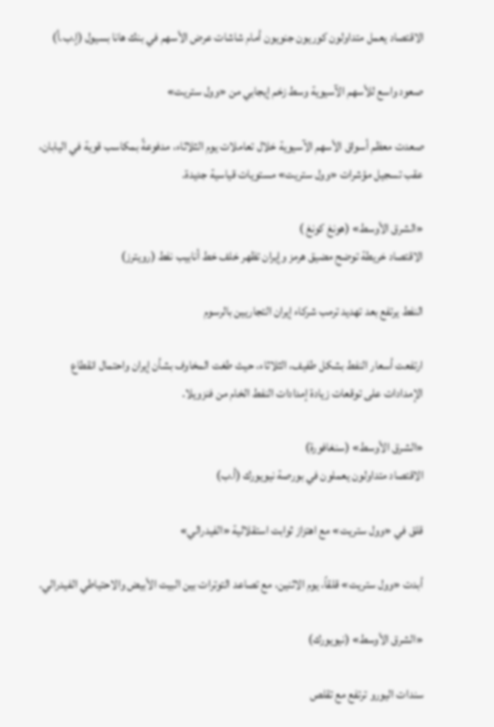الاقتصاد يعمل متداولون كوريون جنويون أمام شاشات عرض الأسهم في بنك هانا بسيول (إ.ب.أ)

صعود واسع للأسهم الآسيوية وسط زخم إيجابي من «وول ستريت»

صعدت معظم أسواق الأسهم الآسيوية خلال تعاملات يوم الثلاثاء، مدفوعةً بمكاسب قوية في اليابان، عقب تسجيل مؤشرات «وول ستريت» مستويات قياسية جديدة.

«الشرق الأوسط» (هونغ كونغ )
الاقتصاد خريطة توضح مضيق هرمز وإيران تظهر خلف خط أنابيب نفط (رويترز)

النفط يرتفع بعد تهديد ترمب شركاء إيران التجاريين بالرسوم

ارتفعت أسعار النفط بشكل طفيف، الثلاثاء، حيث طغت المخاوف بشأن إيران واحتمال انقطاع الإمدادات على توقعات زيادة إمدادات النفط الخام من فنزويلا.

«الشرق الأوسط» (سنغافورة)
الاقتصاد متداولون يعملون في بورصة نيويورك (أ.ب)

قلق في «وول ستريت» مع اهتزاز ثوابت استقلالية «الفيدرالي»

أبدت «وول ستريت» قلقاً، يوم الاثنين، مع تصاعد التوترات بين البيت الأبيض والاحتياطي الفيدرالي.

«الشرق الأوسط» (نيويورك)

سندات اليورو ترتفع مع تقلص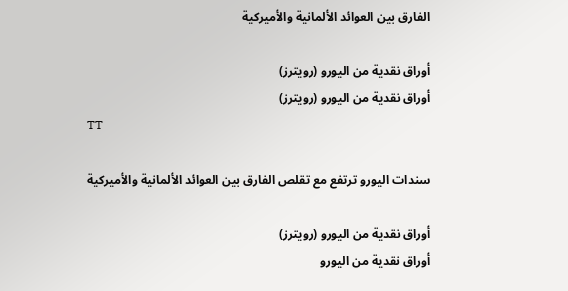الفارق بين العوائد الألمانية والأميركية

أوراق نقدية من اليورو (رويترز)
أوراق نقدية من اليورو (رويترز)
TT

سندات اليورو ترتفع مع تقلص الفارق بين العوائد الألمانية والأميركية

أوراق نقدية من اليورو (رويترز)
أوراق نقدية من اليورو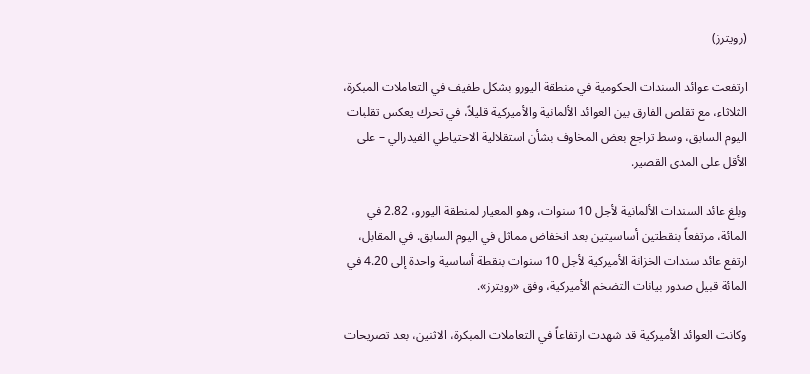(رويترز)

ارتفعت عوائد السندات الحكومية في منطقة اليورو بشكل طفيف في التعاملات المبكرة، الثلاثاء، مع تقلص الفارق بين العوائد الألمانية والأميركية قليلاً، في تحرك يعكس تقلبات اليوم السابق، وسط تراجع بعض المخاوف بشأن استقلالية الاحتياطي الفيدرالي – على الأقل على المدى القصير.

وبلغ عائد السندات الألمانية لأجل 10 سنوات، وهو المعيار لمنطقة اليورو، 2.82 في المائة، مرتفعاً بنقطتين أساسيتين بعد انخفاض مماثل في اليوم السابق. في المقابل، ارتفع عائد سندات الخزانة الأميركية لأجل 10 سنوات بنقطة أساسية واحدة إلى 4.20 في المائة قبيل صدور بيانات التضخم الأميركية، وفق «رويترز».

وكانت العوائد الأميركية قد شهدت ارتفاعاً في التعاملات المبكرة، الاثنين، بعد تصريحات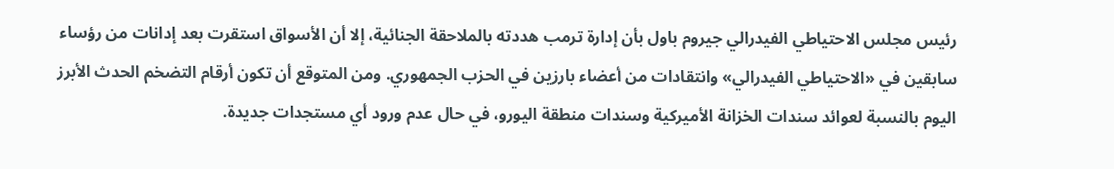رئيس مجلس الاحتياطي الفيدرالي جيروم باول بأن إدارة ترمب هددته بالملاحقة الجنائية، إلا أن الأسواق استقرت بعد إدانات من رؤساء سابقين في «الاحتياطي الفيدرالي» وانتقادات من أعضاء بارزين في الحزب الجمهوري. ومن المتوقع أن تكون أرقام التضخم الحدث الأبرز اليوم بالنسبة لعوائد سندات الخزانة الأميركية وسندات منطقة اليورو، في حال عدم ورود أي مستجدات جديدة.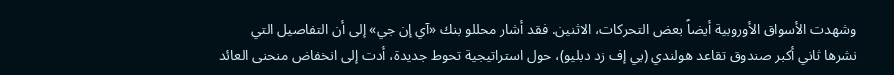وشهدت الأسواق الأوروبية أيضاً بعض التحركات، الاثنين. فقد أشار محللو بنك «آي إن جي» إلى أن التفاصيل التي نشرها ثاني أكبر صندوق تقاعد هولندي (بي إف زد دبليو)، حول استراتيجية تحوط جديدة، أدت إلى انخفاض منحنى العائد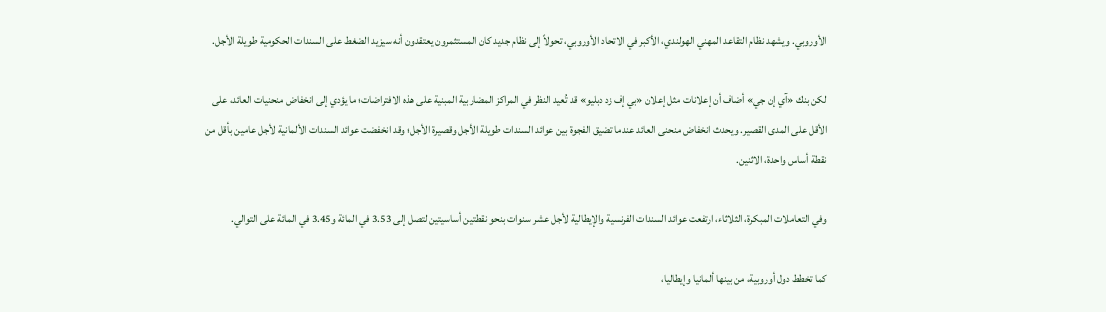الأوروبي. ويشهد نظام التقاعد المهني الهولندي، الأكبر في الاتحاد الأوروبي، تحولاً إلى نظام جديد كان المستثمرون يعتقدون أنه سيزيد الضغط على السندات الحكومية طويلة الأجل.

لكن بنك «آي إن جي» أضاف أن إعلانات مثل إعلان «بي إف زد دبليو» قد تُعيد النظر في المراكز المضاربية المبنية على هذه الافتراضات؛ ما يؤدي إلى انخفاض منحنيات العائد، على الأقل على المدى القصير. ويحدث انخفاض منحنى العائد عندما تضيق الفجوة بين عوائد السندات طويلة الأجل وقصيرة الأجل؛ وقد انخفضت عوائد السندات الألمانية لأجل عامين بأقل من نقطة أساس واحدة، الاثنين.

وفي التعاملات المبكرة، الثلاثاء، ارتفعت عوائد السندات الفرنسية والإيطالية لأجل عشر سنوات بنحو نقطتين أساسيتين لتصل إلى 3.53 في المائة و3.45 في المائة على التوالي.

كما تخطط دول أوروبية، من بينها ألمانيا وإيطاليا،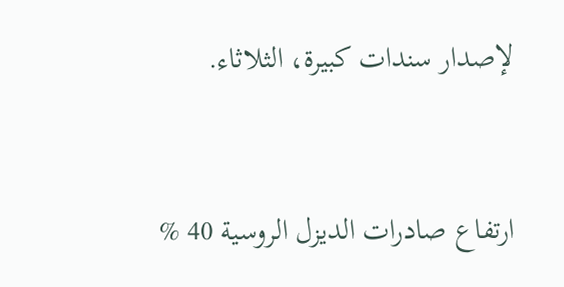لإصدار سندات كبيرة، الثلاثاء.


ارتفاع صادرات الديزل الروسية 40 %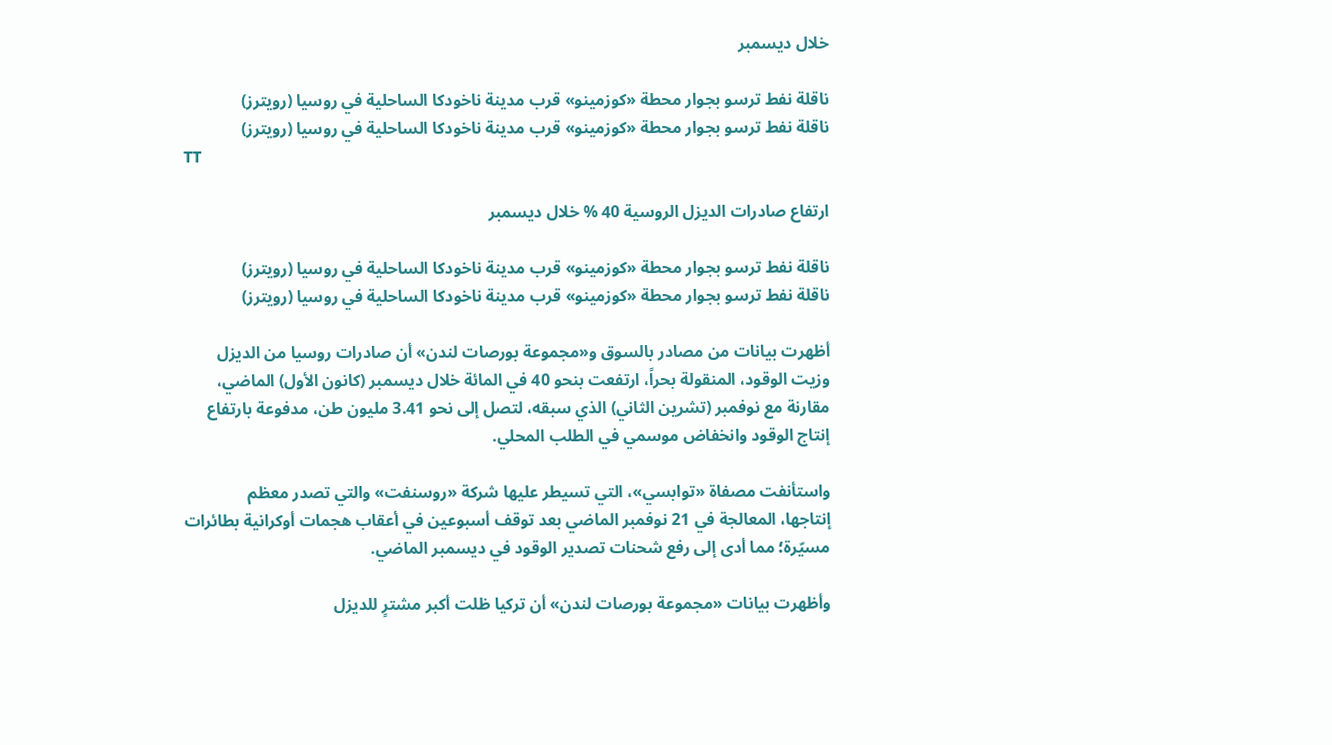خلال ديسمبر

ناقلة نفط ترسو بجوار محطة «كوزمينو» قرب مدينة ناخودكا الساحلية في روسيا (رويترز)
ناقلة نفط ترسو بجوار محطة «كوزمينو» قرب مدينة ناخودكا الساحلية في روسيا (رويترز)
TT

ارتفاع صادرات الديزل الروسية 40 % خلال ديسمبر

ناقلة نفط ترسو بجوار محطة «كوزمينو» قرب مدينة ناخودكا الساحلية في روسيا (رويترز)
ناقلة نفط ترسو بجوار محطة «كوزمينو» قرب مدينة ناخودكا الساحلية في روسيا (رويترز)

أظهرت بيانات من مصادر بالسوق و«مجموعة بورصات لندن» أن صادرات روسيا من الديزل وزيت الوقود، المنقولة بحراً، ارتفعت بنحو 40 في المائة خلال ديسمبر (كانون الأول) الماضي، مقارنة مع نوفمبر (تشرين الثاني) الذي سبقه، لتصل إلى نحو 3.41 مليون طن، مدفوعة بارتفاع إنتاج الوقود وانخفاض موسمي في الطلب المحلي.

واستأنفت مصفاة ‌«توابسي»، التي ‌تسيطر عليها شركة ‌«روسنفت» والتي تصدر معظم إنتاجها، ‌المعالجة في 21 نوفمبر الماضي بعد توقف أسبوعين في أعقاب هجمات أوكرانية بطائرات مسيّرة؛ مما أدى إلى رفع شحنات تصدير الوقود في ديسمبر الماضي.

وأظهرت بيانات «مجموعة بورصات لندن» أن تركيا ظلت أكبر مشترٍ للديزل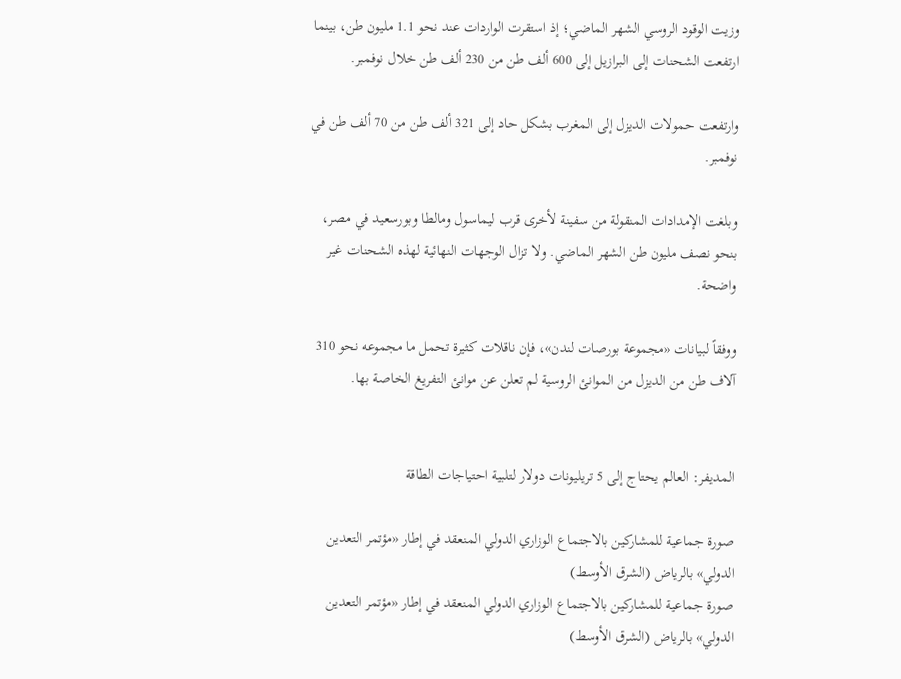وزيت ‌الوقود الروسي الشهر الماضي؛ إذ استقرت الواردات عند نحو 1.1 مليون طن، بينما ارتفعت الشحنات إلى البرازيل إلى 600 ألف طن من 230 ألف طن خلال نوفمبر.

وارتفعت حمولات الديزل إلى المغرب بشكل حاد إلى 321 ألف طن من 70 ألف طن في نوفمبر.

وبلغت الإمدادات المنقولة من سفينة لأخرى قرب ليماسول ومالطا وبورسعيد في مصر، بنحو نصف مليون طن الشهر الماضي. ولا تزال الوجهات النهائية لهذه الشحنات غير واضحة.

ووفقاً لبيانات «مجموعة بورصات لندن»، فإن ناقلات كثيرة تحمل ما مجموعه نحو 310 آلاف طن من الديزل من ‌الموانئ الروسية لم تعلن عن موانئ التفريغ الخاصة بها.


المديفر: العالم يحتاج إلى 5 تريليونات دولار لتلبية احتياجات الطاقة

صورة جماعية للمشاركين بالاجتماع الوزاري الدولي المنعقد في إطار «مؤتمر التعدين الدولي» بالرياض (الشرق الأوسط)
صورة جماعية للمشاركين بالاجتماع الوزاري الدولي المنعقد في إطار «مؤتمر التعدين الدولي» بالرياض (الشرق الأوسط)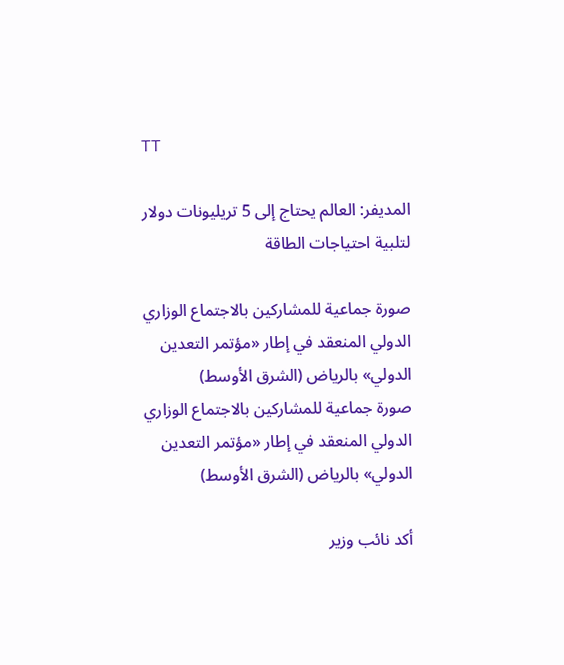TT

المديفر: العالم يحتاج إلى 5 تريليونات دولار لتلبية احتياجات الطاقة

صورة جماعية للمشاركين بالاجتماع الوزاري الدولي المنعقد في إطار «مؤتمر التعدين الدولي» بالرياض (الشرق الأوسط)
صورة جماعية للمشاركين بالاجتماع الوزاري الدولي المنعقد في إطار «مؤتمر التعدين الدولي» بالرياض (الشرق الأوسط)

أكد نائب وزير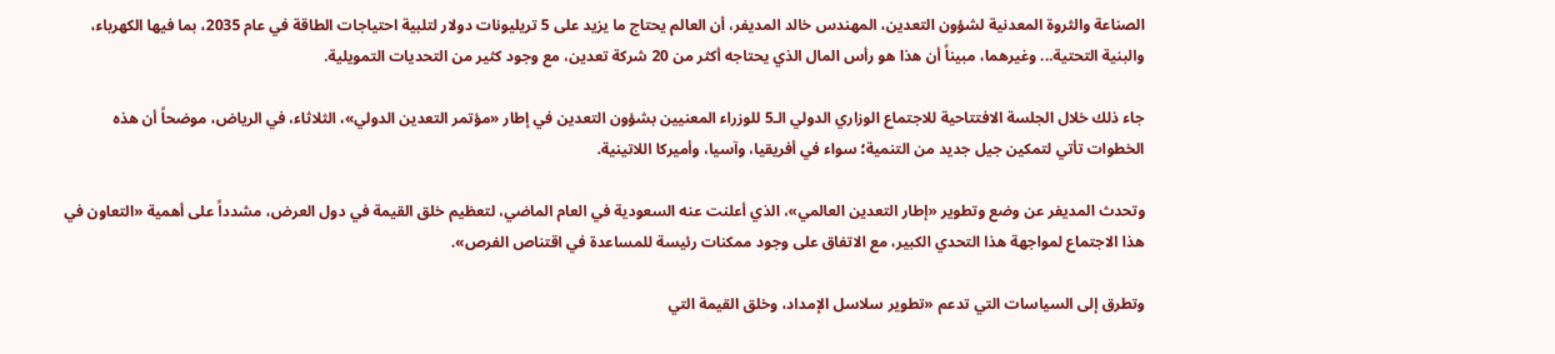الصناعة والثروة المعدنية لشؤون التعدين، المهندس خالد المديفر، أن العالم يحتاج ما يزيد على 5 تريليونات دولار لتلبية احتياجات الطاقة في عام 2035، بما فيها الكهرباء، والبنية التحتية... وغيرهما، مبيناً أن هذا هو رأس المال الذي يحتاجه أكثر من 20 شركة تعدين، مع وجود كثير من التحديات التمويلية.

جاء ذلك خلال الجلسة الافتتاحية للاجتماع الوزاري الدولي الـ5 للوزراء المعنيين بشؤون التعدين في إطار «مؤتمر التعدين الدولي»، الثلاثاء، في الرياض، موضحاً أن هذه الخطوات تأتي لتمكين جيل جديد من التنمية؛ سواء في أفريقيا، وآسيا، وأميركا اللاتينية.

وتحدث المديفر عن وضع وتطوير «إطار التعدين العالمي»، الذي أعلنت عنه السعودية في العام الماضي، لتعظيم خلق القيمة في دول العرض، مشدداً على أهمية «التعاون في هذا الاجتماع لمواجهة هذا التحدي الكبير، مع الاتفاق على وجود ممكنات رئيسة للمساعدة في اقتناص الفرص».

وتطرق إلى السياسات التي تدعم «تطوير سلاسل الإمداد، وخلق القيمة التي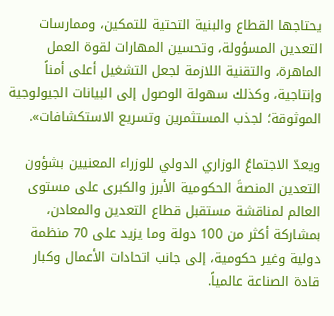يحتاجها القطاع والبنية التحتية للتمكين، وممارسات التعدين المسؤولة، وتحسين المهارات لقوة العمل الماهرة، والتقنية اللازمة لجعل التشغيل أعلى أمناً وإنتاجية، وكذلك سهولة الوصول إلى البيانات الجيولوجية الموثوقة؛ لجذب المستثمرين وتسريع الاستكشافات».

ويعدّ الاجتماعُ الوزاري الدولي للوزراء المعنيين بشؤون التعدين المنصةَ الحكومية الأبرز والكبرى على مستوى العالم لمناقشة مستقبل قطاع التعدين والمعادن، بمشاركة أكثر من 100 دولة وما يزيد على 70 منظمة دولية وغير حكومية، إلى جانب اتحادات الأعمال وكبار قادة الصناعة عالمياً.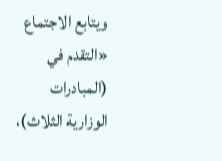ويتابع الاجتماع «التقدم في (المبادرات الوزارية الثلاث)،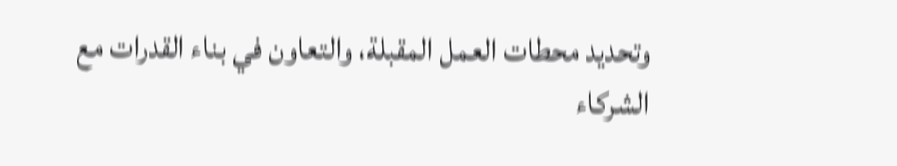وتحديد محطات العمل المقبلة، والتعاون في بناء القدرات مع الشركاء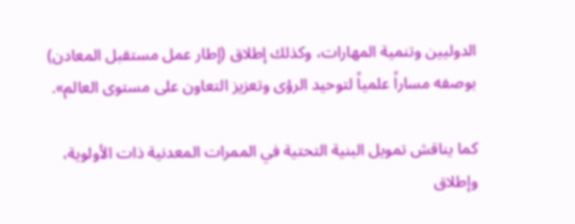الدوليين وتنمية المهارات، وكذلك إطلاق (إطار عمل مستقبل المعادن) بوصفه مساراً علمياً لتوحيد الرؤى وتعزيز التعاون على مستوى العالم».

كما يناقش تمويل البنية التحتية في الممرات المعدنية ذات الأولوية، وإطلاق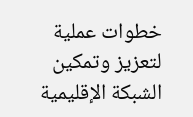خطوات عملية لتعزيز وتمكين الشبكة الإقليمية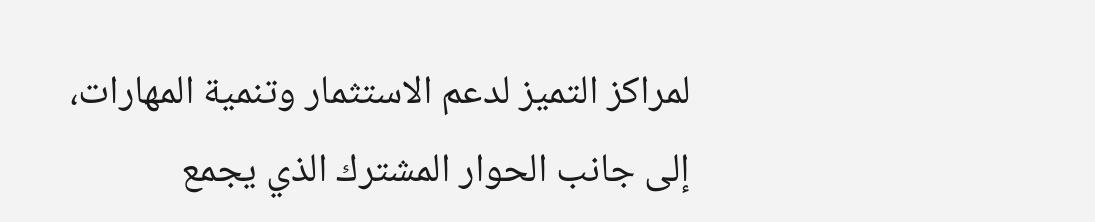لمراكز التميز لدعم الاستثمار وتنمية المهارات، إلى جانب الحوار المشترك الذي يجمع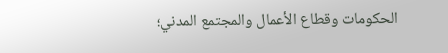الحكومات وقطاع الأعمال والمجتمع المدني؛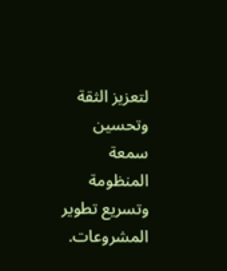لتعزيز الثقة وتحسين سمعة المنظومة وتسريع تطوير المشروعات.